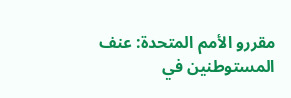مقررو الأمم المتحدة: عنف المستوطنين في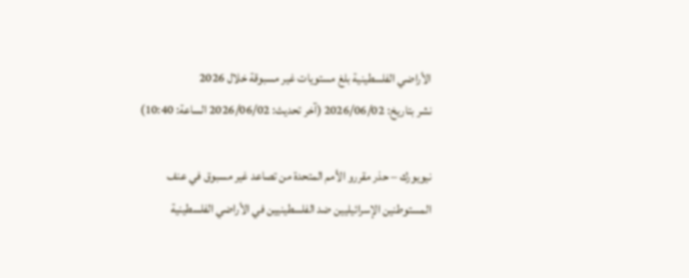الأراضي الفلسطينية بلغ مستويات غير مسبوقة خلال 2026
نشر بتاريخ: 2026/06/02 (آخر تحديث: 2026/06/02 الساعة: 10:40)

نيويورك – حذر مقررو الأمم المتحدة من تصاعد غير مسبوق في عنف المستوطنين الإسرائيليين ضد الفلسطينيين في الأراضي الفلسطينية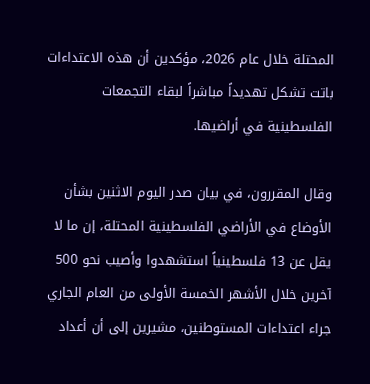المحتلة خلال عام 2026، مؤكدين أن هذه الاعتداءات باتت تشكل تهديداً مباشراً لبقاء التجمعات الفلسطينية في أراضيها.

وقال المقررون، في بيان صدر اليوم الاثنين بشأن الأوضاع في الأراضي الفلسطينية المحتلة، إن ما لا يقل عن 13 فلسطينياً استشهدوا وأصيب نحو 500 آخرين خلال الأشهر الخمسة الأولى من العام الجاري جراء اعتداءات المستوطنين، مشيرين إلى أن أعداد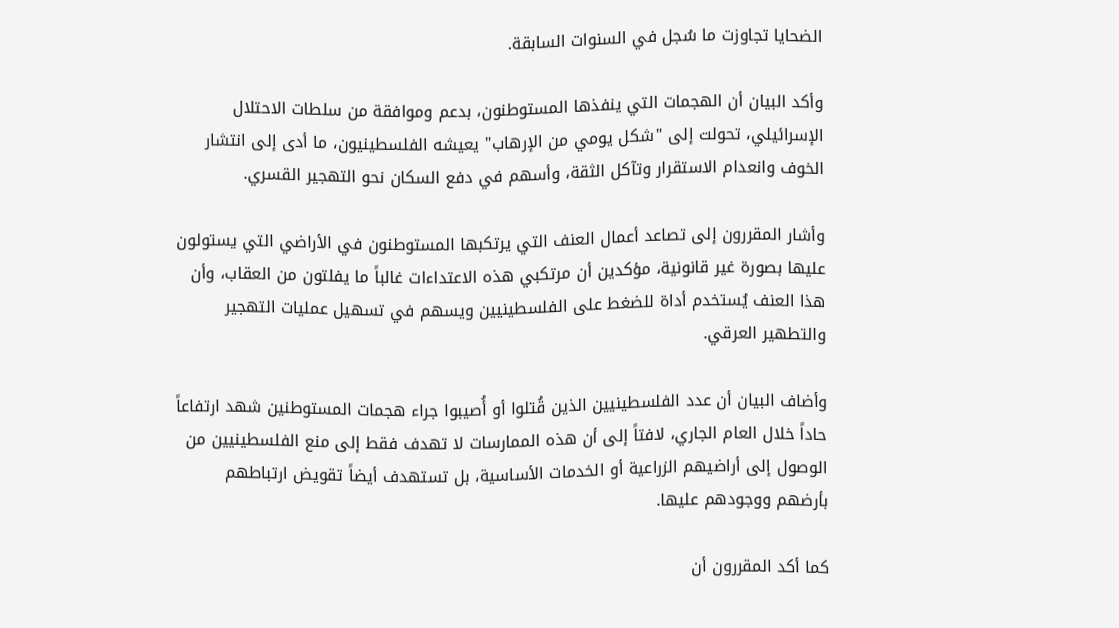الضحايا تجاوزت ما سُجل في السنوات السابقة.

وأكد البيان أن الهجمات التي ينفذها المستوطنون، بدعم وموافقة من سلطات الاحتلال الإسرائيلي، تحولت إلى "شكل يومي من الإرهاب" يعيشه الفلسطينيون، ما أدى إلى انتشار الخوف وانعدام الاستقرار وتآكل الثقة، وأسهم في دفع السكان نحو التهجير القسري.

وأشار المقررون إلى تصاعد أعمال العنف التي يرتكبها المستوطنون في الأراضي التي يستولون عليها بصورة غير قانونية، مؤكدين أن مرتكبي هذه الاعتداءات غالباً ما يفلتون من العقاب، وأن هذا العنف يُستخدم أداة للضغط على الفلسطينيين ويسهم في تسهيل عمليات التهجير والتطهير العرقي.

وأضاف البيان أن عدد الفلسطينيين الذين قُتلوا أو أُصيبوا جراء هجمات المستوطنين شهد ارتفاعاً حاداً خلال العام الجاري، لافتاً إلى أن هذه الممارسات لا تهدف فقط إلى منع الفلسطينيين من الوصول إلى أراضيهم الزراعية أو الخدمات الأساسية، بل تستهدف أيضاً تقويض ارتباطهم بأرضهم ووجودهم عليها.

كما أكد المقررون أن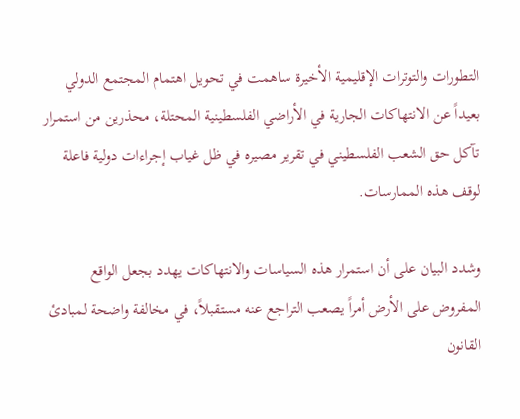التطورات والتوترات الإقليمية الأخيرة ساهمت في تحويل اهتمام المجتمع الدولي بعيداً عن الانتهاكات الجارية في الأراضي الفلسطينية المحتلة، محذرين من استمرار تآكل حق الشعب الفلسطيني في تقرير مصيره في ظل غياب إجراءات دولية فاعلة لوقف هذه الممارسات.

وشدد البيان على أن استمرار هذه السياسات والانتهاكات يهدد بجعل الواقع المفروض على الأرض أمراً يصعب التراجع عنه مستقبلاً، في مخالفة واضحة لمبادئ القانون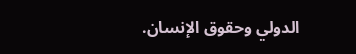الدولي وحقوق الإنسان.